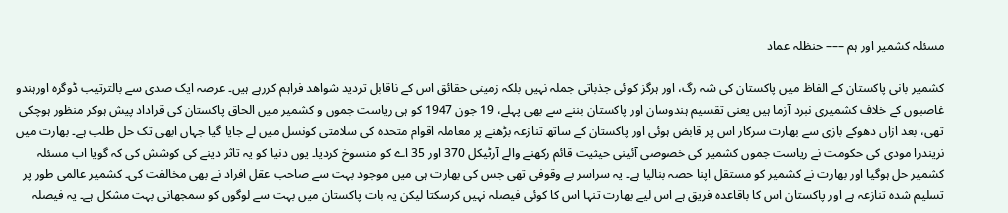مسئلہ کشمیر اور ہم ––– حنظلہ عماد

کشمیر بانی پاکستان کے الفاظ میں پاکستان کی شہ رگ، اور ہرگز کوئی جذباتی جملہ نہیں بلکہ زمینی حقائق اس کے ناقابل تردید شواھد فراہم کررہے ہیں۔ عرصہ ایک صدی سے بالترتیب ڈوگرہ اورہندو غاصبوں کے خلاف کشمیری نبرد آزما ہیں یعنی تقسیم ہندوسان اور پاکستان بننے سے بھی پہلے، 19 جون 1947 کو ہی ریاست جموں و کشمیر میں الحاق پاکستان کی قراداد پیش ہوکر منظور ہوچکی تھی، بعد ازاں دھوکے بازی سے بھارت سرکار اس پر قابض ہوئی اور پاکستان کے ساتھ تنازعہ بڑھنے پر معاملہ اقوام متحدہ کی سلامتی کونسل میں لے جایا گیا جہاں ابھی تک حل طلب ہے۔ بھارت میں نریندرا مودی کی حکومت نے ریاست جموں کشمیر کی خصوصی آئینی حیثیت قائم رکھنے والے آرٹیکل 370 اور 35 اے کو منسوخ کردیا۔ یوں دنیا کو یہ تاثر دینے کی کوشش کی کہ گویا اب مسئلہ کشمیر حل ہوگیا اور بھارت نے کشمیر کو مستقل اپنا حصہ بنالیا ہے۔ یہ سراسر بے وقوفی تھی جس کی بھارت ہی میں موجود بہت سے صاحب عقل افراد نے بھی مخالفت کی۔ کشمیر عالمی طور پر تسلیم شدہ تنازعہ ہے اور پاکستان اس کا باقاعدہ فریق ہے اس لیے بھارت تنہا اس کا کوئی فیصلہ نہیں کرسکتا لیکن یہ بات پاکستان میں بہت سے لوگوں کو سمجھانی بہت مشکل ہے۔ یہ فیصلہ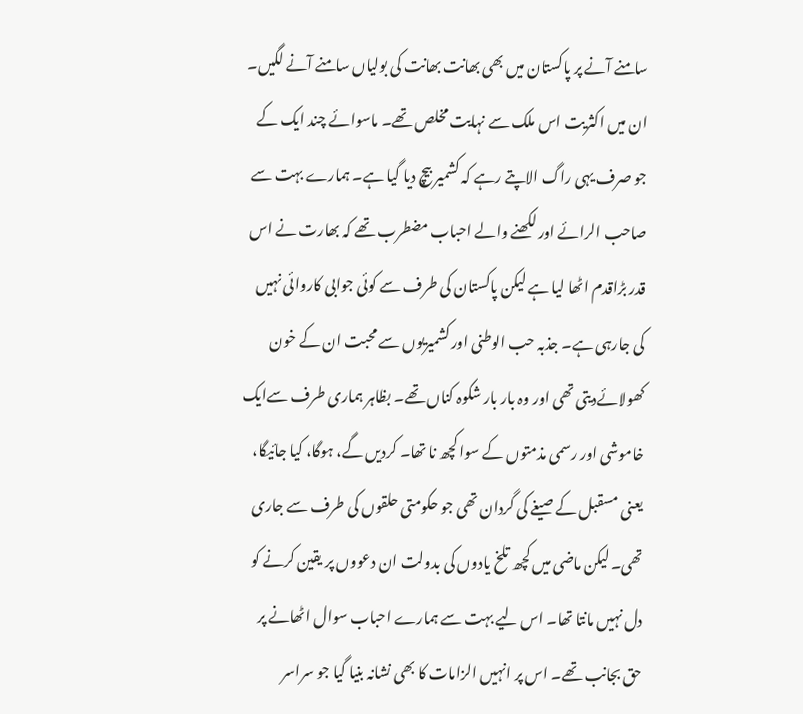سامنے آنے پر پاکستان میں بھی بھانت بھانت کی بولیاں سامنے آنے لگیں۔ ان میں اکثریت اس ملک سے نہایت مخلص تھے۔ ماسوائے چند ایک کے جو صرف یہی راگ الاپتے رہے کہ کشمیر بیچ دیا گیا ہے۔ ہمارے بہت سے صاحب الرائے اور لکھنے والے احباب مضطرب تھے کہ بھارت نے اس قدر بڑاقدم اٹھا لیا ہے لیکن پاکستان کی طرف سے کوئی جوابی کاروائی نہیں کی جارہی ہے۔ جذبہ حب الوطنی اور کشمیریوں سے محبت ان کے خون کھولائےدیتی تھی اور وہ بار بار شکوہ کناں تھے۔ بظاہر ہماری طرف سےایک خاموشی اور رسمی مذمتوں کے سوا کچھ نا تھا۔ کردیں گے، ہوگا، کیا جائیگا، یعنی مسقبل کے صیغے کی گردان تھی جو حکومتی حلقوں کی طرف سے جاری تھی۔ لیکن ماضی میں کچھ تلخ یادوں کی بدولت ان دعووں پر یقین کرنے کو دل نہیں مانتا تھا۔ اس لیے بہت سے ہمارے احباب سوال اٹھانے پر حق بجانب تھے۔ اس پر انہیں الزامات کا بھی نشانہ بنیا گیا جو سراسر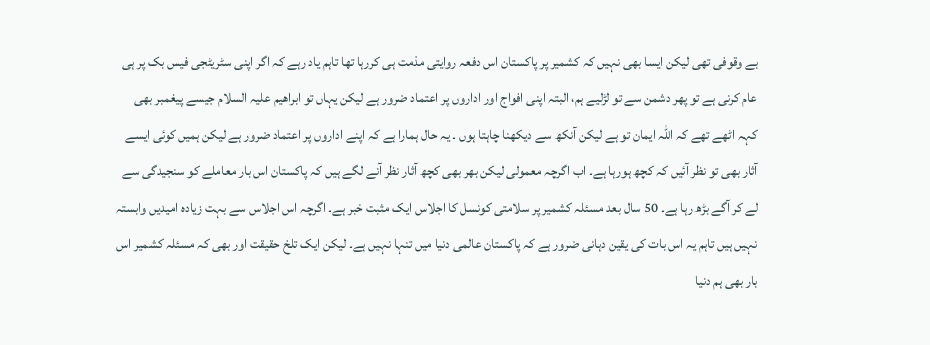بے وقوفی تھی لیکن ایسا بھی نہیں کہ کشمیر پر پاکستان اس دفعہ روایتی مذمت ہی کررہا تھا تاہم یاد رہے کہ اگر اپنی سٹریٹجی فیس بک پر ہی عام کرنی ہے تو پھر دشمن سے تو لڑلیے ہم، البتہ اپنی افواج اور اداروں پر اعتماد ضرور ہے لیکن یہاں تو ابراھیم علیہ السلام جیسے پیغمبر بھی کہہ اٹھے تھے کہ اللہ ایمان تو ہے لیکن آنکھ سے دیکھنا چاہتا ہوں ۔ یہ حال ہمارا ہے کہ اپنے اداروں پر اعتماد ضرور ہے لیکن ہمیں کوئی ایسے آثار بھی تو نظر آئیں کہ کچھ ہورہا ہے۔ اب اگرچہ معمولی لیکن بھر بھی کچھ آثار نظر آنے لگے ہیں کہ پاکستان اس بار معاملے کو سنجیدگی سے لے کر آگے بڑھ رہا ہے۔ 50 سال بعد مسئلہ کشمیر پر سلامتی کونسل کا اجلاس ایک مثبت خبر ہے۔ اگرچہ اس اجلاس سے بہت زیادہ امیدیں وابستہ نہیں ہیں تاہم یہ اس بات کی یقین دہانی ضرور ہے کہ پاکستان عالمی دنیا میں تنہا نہیں ہے۔ لیکن ایک تلخ حقیقت اور بھی کہ مسئلہ کشمیر اس بار بھی ہم دنیا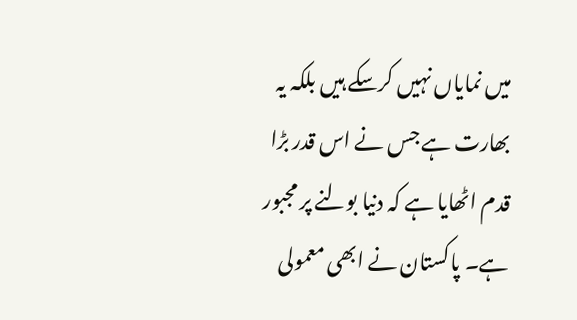میں نمایاں نہیں کرسکے ہیں بلکہ یہ بھارت ہے جس نے اس قدر بڑا قدم اٹھایا ہے کہ دنیا بولنے پر مجبور ہے۔ پاکستان نے ابھی معمولی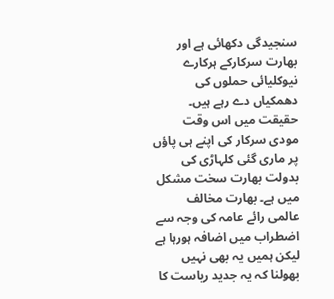سنجیدگی دکھائی ہے اور بھارت سرکارکے ہرکارے نیوکلیائی حملوں کی دھمکیاں دے رہے ہیں۔ حقیقت میں اس وقت مودی سرکار کی اپنے ہی پاؤں پر ماری گئی کلہاڑی کی بدولت بھارت سخت مشکل میں ہے۔ بھارت مخالف عالمی رائے عامہ کی وجہ سے اضطراب میں اضافہ ہورہا ہے لیکن ہمیں یہ بھی نہیں بھولنا کہ یہ جدید ریاست کا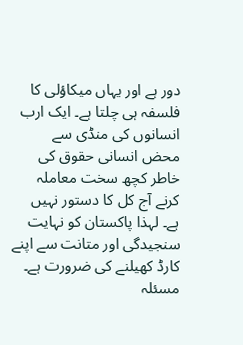دور ہے اور یہاں میکاؤلی کا فلسفہ ہی چلتا ہے۔ ایک ارب انسانوں کی منڈی سے محض انسانی حقوق کی خاطر کچھ سخت معاملہ کرنے آج کل کا دستور نہیں ہے۔ لہذا پاکستان کو نہایت سنجیدگی اور متانت سے اپنے کارڈ کھیلنے کی ضرورت ہے۔ مسئلہ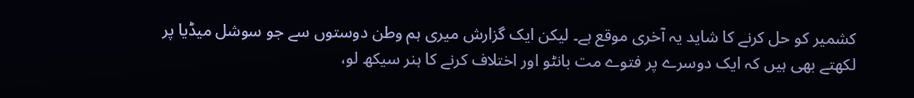کشمیر کو حل کرنے کا شاید یہ آخری موقع ہے۔ لیکن ایک گزارش میری ہم وطن دوستوں سے جو سوشل میڈیا پر لکھتے بھی ہیں کہ ایک دوسرے پر فتوے مت بانٹو اور اختلاف کرنے کا ہنر سیکھ لو،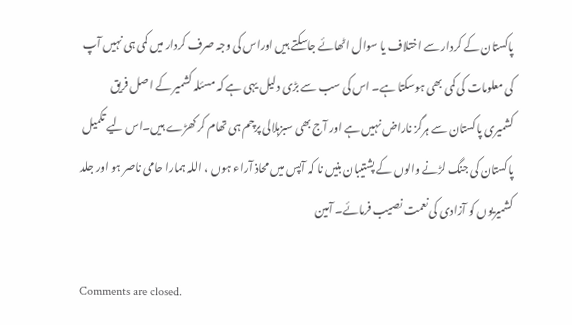پاکستان کے کردار سے اختلاف یا سوال اٹھائے جاسکتے ہیں اوراس کی وجہ صرف کردار میں کمی ہی نہیں آپ کی معلومات کی کمی بھی ہوسکتا ہے۔ اس کی سب سے بڑی دلیل یہی ہے کہ مسئلہ کشمیر کے اصل فریق کشمیری پاکستان سے ہرگز ناراض نہیں ہے اور آج بھی سبزہلالی پرچم ہی تھام کر کھڑے ہیں۔اس لیے تکمیل پاکستان کی جنگ لڑنے والوں کے پشتیبان بنیں نا کہ آپس میں محاذ آراء ہوں ، اللہ ہمارا حامی ناصر ہو اور جلد کشمیریوں کو آزادی کی نعمت نصیب فرمائے۔ آمین

Comments are closed.